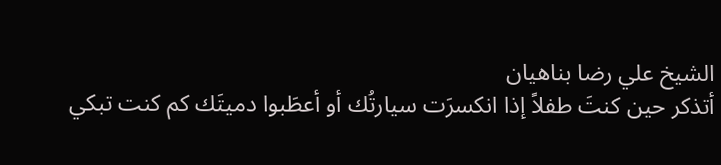الشيخ علي رضا بناهيان
أتذكر حين كنتَ طفلاً إذا انكسرَت سيارتُك أو أعطَبوا دميتَك كم كنت تبكي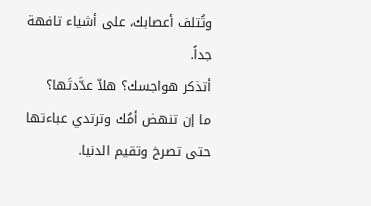وتُتلف أعصابك، على أشياء تافهة جداً.
أتذكر هواجسك؟ هلاّ عدَّدتَها؟
ما إن تنهض أمُك وترتدي عباءتها حتى تصرخ وتقيم الدنيا.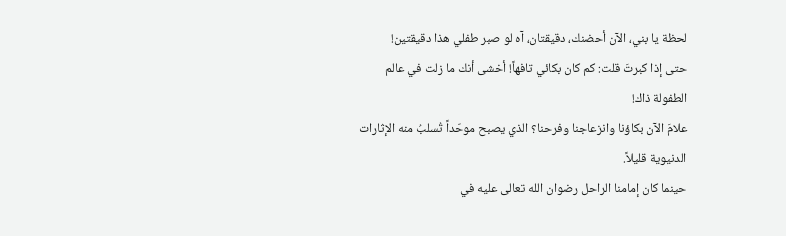لحظة يا بني، الآن أحضنك، دقيقتان، آه لو صبر طفلي هذا دقيقتين!
حتى إذا كبرتَ قلت: كم كان بكائي تافهاً! أخشى أنك ما زلت في عالم الطفولة ذاك!
علامَ الآن بكاؤنا وانزعاجنا وفرحنا؟ الذي يصبح موحّداً تُسلبُ منه الإثارات الدنيوية قليلاً.
حينما كان إمامنا الراحل رضوان الله تعالى عليه في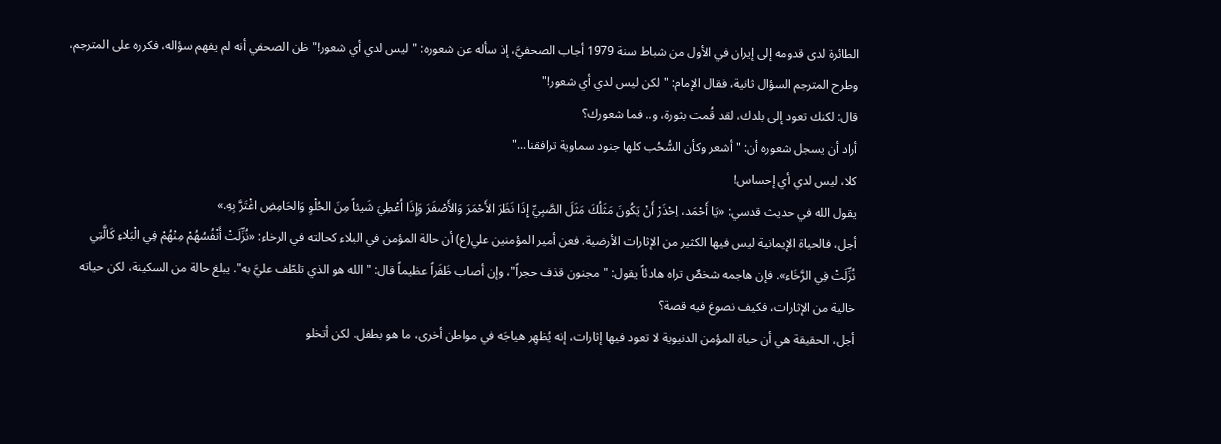الطائرة لدى قدومه إلى إيران في الأول من شباط سنة 1979 أجاب الصحفيَّ، إذ سأله عن شعوره: "ليس لدي أي شعور!" ظن الصحفي أنه لم يفهم سؤاله، فكرره على المترجم، وطرح المترجم السؤال ثانية، فقال الإمام: "لكن ليس لدي أي شعور!"
قال: لكنك تعود إلى بلدك، لقد قُمت بثورة، و.. فما شعورك؟
أراد أن يسجل شعوره أن: "أشعر وكأن السُّحُب كلها جنود سماوية ترافقنا..."
كلا، ليس لدي أي إحساس!
يقول الله في حديث قدسي: «يَا أَحْمَد، اِحْذَرْ أَنْ يَكُونَ مَثَلُكَ مَثَلَ الصَّبِيِّ إِذَا نَظَرَ الأَحْمَرَ وَالأَصْفَرَ وَإِذَا اُعْطِيَ شَيئاً مِنَ الحُلْوِ وَالحَامِضِ اغْتَرَّ بِهِ.»
أجل، فالحياة الإيمانية ليس فيها الكثير من الإثارات الأرضية. فعن أمير المؤمنين علي(ع) أن حالة المؤمن في البلاء كحالته في الرخاء: «نُزِّلَتْ أَنْفُسُهُمْ مِنْهُمْ فِي الْبَلاءِ كَالَّتِي نُزِّلَتْ فِي الرَّخَاء». فإن هاجمه شخصٌ تراه هادئاً يقول: "مجنون قذف حجراً"، وإن أصاب ظَفَراً عظيماً قال: "الله هو الذي تلطّف عليَّ به". يبلغ حالة من السكينة، لكن حياته خالية من الإثارات، فكيف نصوغ فيه قصة؟
أجل، الحقيقة هي أن حياة المؤمن الدنيوية لا تعود فيها إثارات، إنه يُظهِر هياجَه في مواطن أخرى، ما هو بطفل. لكن أتخلو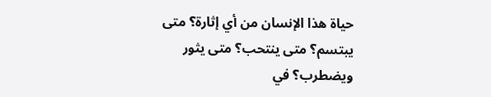حياة هذا الإنسان من أي إثارة؟ متى يبتسم؟ متى ينتحب؟ متى يثور ويضطرب؟ في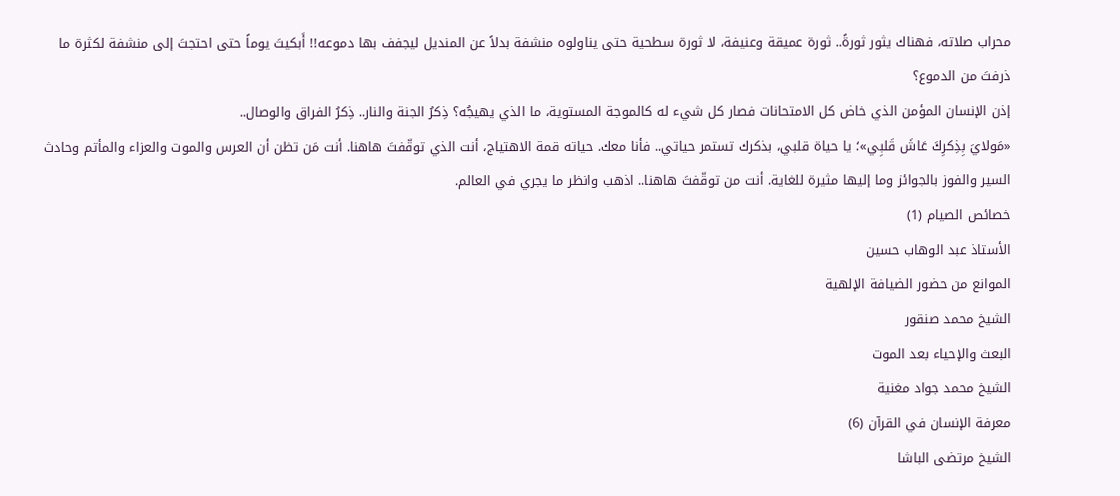محراب صلاته، فهناك يثور ثورةً.. ثورة عميقة وعنيفة، لا ثورة سطحية حتى يناولوه منشفة بدلاً عن المنديل ليجفف بها دموعه!! أَبكيتَ يوماً حتى احتجتَ إلى منشفة لكثرة ما ذرفتَ من الدموع؟
إذن الإنسان المؤمن الذي خاض كل الامتحانات فصار كل شيء له كالموجة المستوية، ما الذي يهيجُه؟ ذِكرُ الجنة والنار.. ذِكرُ الفراق والوصال..
«مَولايَ بِذِكرِكَ عَاشَ قَلبِي»؛ يا حياة قلبي، بذكرك تستمر حياتي.. فأنا معك. حياته قمة الاهتياج، أنت الذي توقّفتَ هاهنا. أنت مَن تظن أن العرس والموت والعزاء والمأتم وحادث السير والفوز بالجوائز وما إليها مثيرة للغاية. أنت من توقّفتَ هاهنا.. اذهب وانظر ما يجري في العالم.
خصائص الصيام (1)
الأستاذ عبد الوهاب حسين
الموانع من حضور الضيافة الإلهية
الشيخ محمد صنقور
البعث والإحياء بعد الموت
الشيخ محمد جواد مغنية
معرفة الإنسان في القرآن (6)
الشيخ مرتضى الباشا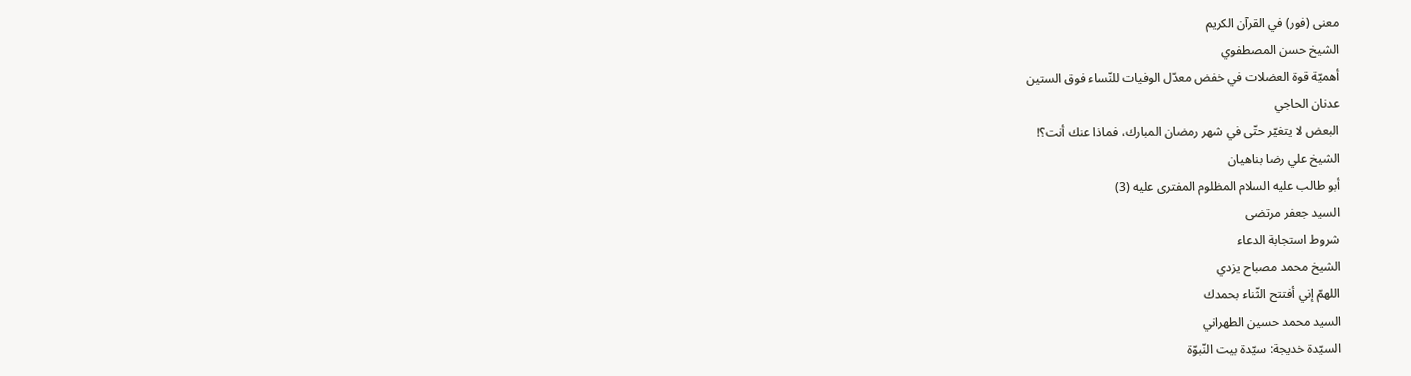معنى (فور) في القرآن الكريم
الشيخ حسن المصطفوي
أهميّة قوة العضلات في خفض معدّل الوفيات للنّساء فوق الستين
عدنان الحاجي
البعض لا يتغيّر حتّى في شهر رمضان المبارك، فماذا عنك أنت؟!
الشيخ علي رضا بناهيان
أبو طالب عليه السلام المظلوم المفترى عليه (3)
السيد جعفر مرتضى
شروط استجابة الدعاء
الشيخ محمد مصباح يزدي
اللهمّ إني أفتتح الثّناء بحمدك
السيد محمد حسين الطهراني
السيّدة خديجة: سيّدة بيت النّبوّة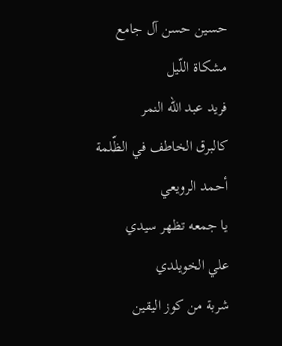حسين حسن آل جامع
مشكاة اللّيل
فريد عبد الله النمر
كالبرق الخاطف في الظّلمة
أحمد الرويعي
يا جمعه تظهر سيدي
علي الخويلدي
شربة من كوز اليقين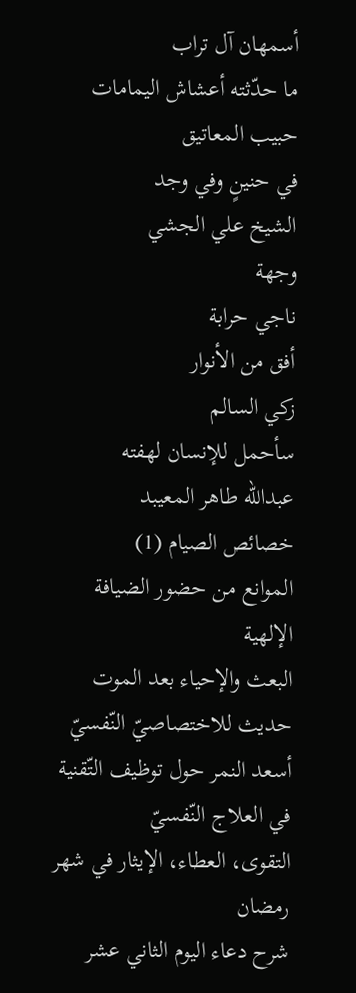أسمهان آل تراب
ما حدّثته أعشاش اليمامات
حبيب المعاتيق
في حنينٍ وفي وجد
الشيخ علي الجشي
وجهة
ناجي حرابة
أفق من الأنوار
زكي السالم
سأحمل للإنسان لهفته
عبدالله طاهر المعيبد
خصائص الصيام (1)
الموانع من حضور الضيافة الإلهية
البعث والإحياء بعد الموت
حديث للاختصاصيّ النّفسيّ أسعد النمر حول توظيف التّقنية في العلاج النّفسيّ
التقوى، العطاء، الإيثار في شهر رمضان
شرح دعاء اليوم الثاني عشر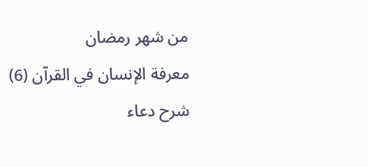من شهر رمضان
معرفة الإنسان في القرآن (6)
شرح دعاء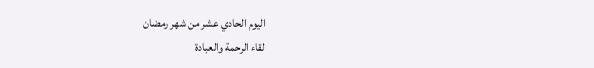اليوم الحادي عشر من شهر رمضان
لقاء الرحمة والعبادة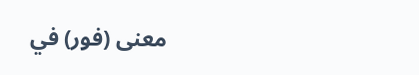معنى (فور) في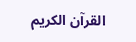القرآن الكريم